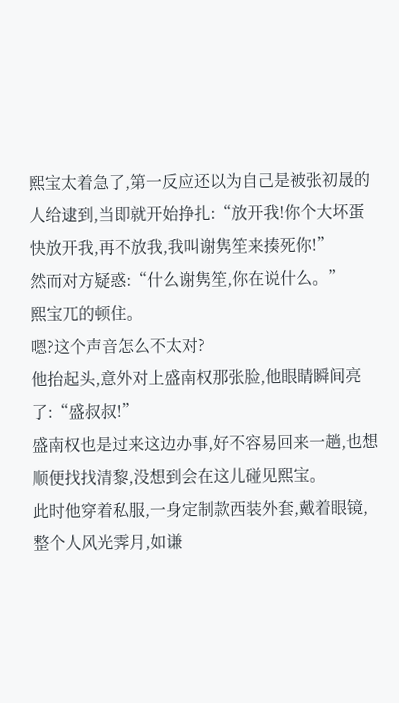熙宝太着急了,第一反应还以为自己是被张初晟的人给逮到,当即就开始挣扎:“放开我!你个大坏蛋快放开我,再不放我,我叫谢隽笙来揍死你!”
然而对方疑惑:“什么谢隽笙,你在说什么。”
熙宝兀的顿住。
嗯?这个声音怎么不太对?
他抬起头,意外对上盛南权那张脸,他眼睛瞬间亮了:“盛叔叔!”
盛南权也是过来这边办事,好不容易回来一趟,也想顺便找找清黎,没想到会在这儿碰见熙宝。
此时他穿着私服,一身定制款西装外套,戴着眼镜,整个人风光霁月,如谦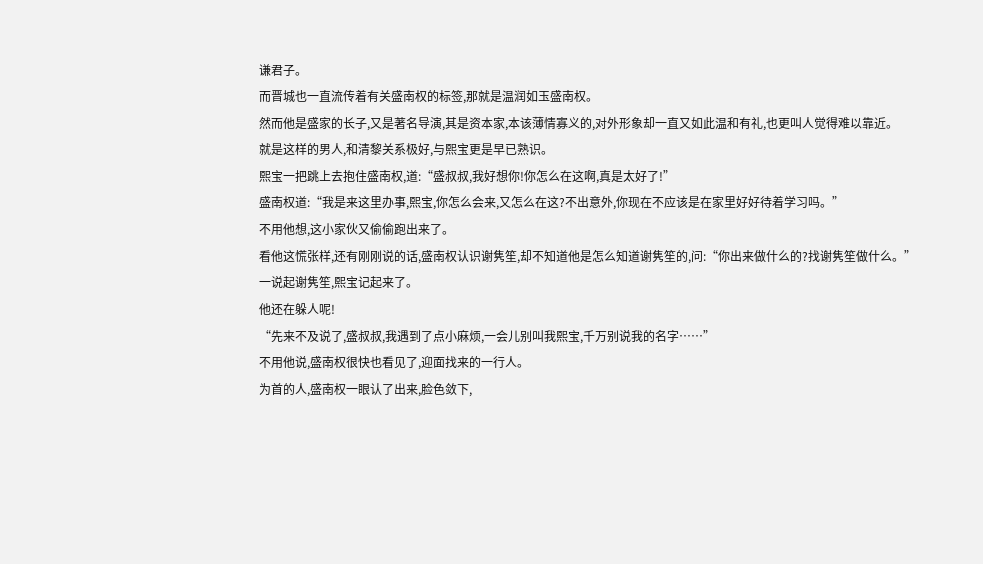谦君子。
而晋城也一直流传着有关盛南权的标签,那就是温润如玉盛南权。
然而他是盛家的长子,又是著名导演,其是资本家,本该薄情寡义的,对外形象却一直又如此温和有礼,也更叫人觉得难以靠近。
就是这样的男人,和清黎关系极好,与熙宝更是早已熟识。
熙宝一把跳上去抱住盛南权,道:“盛叔叔,我好想你!你怎么在这啊,真是太好了!”
盛南权道:“我是来这里办事,熙宝,你怎么会来,又怎么在这?不出意外,你现在不应该是在家里好好待着学习吗。”
不用他想,这小家伙又偷偷跑出来了。
看他这慌张样,还有刚刚说的话,盛南权认识谢隽笙,却不知道他是怎么知道谢隽笙的,问:“你出来做什么的?找谢隽笙做什么。”
一说起谢隽笙,熙宝记起来了。
他还在躲人呢!
“先来不及说了,盛叔叔,我遇到了点小麻烦,一会儿别叫我熙宝,千万别说我的名字……”
不用他说,盛南权很快也看见了,迎面找来的一行人。
为首的人,盛南权一眼认了出来,脸色敛下,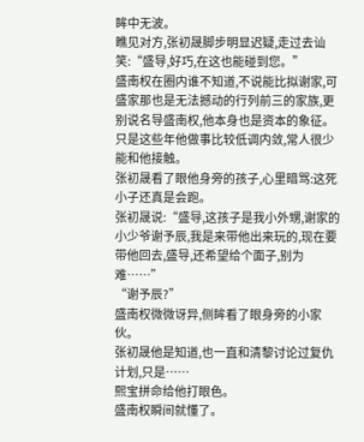眸中无波。
瞧见对方,张初晟脚步明显迟疑,走过去讪笑:“盛导,好巧,在这也能碰到您。”
盛南权在圈内谁不知道,不说能比拟谢家,可盛家那也是无法撼动的行列前三的家族,更别说名导盛南权,他本身也是资本的象征。
只是这些年他做事比较低调内敛,常人很少能和他接触。
张初晟看了眼他身旁的孩子,心里暗骂:这死小子还真是会跑。
张初晟说:“盛导,这孩子是我小外甥,谢家的小少爷谢予辰,我是来带他出来玩的,现在要带他回去,盛导,还希望给个面子,别为难……”
“谢予辰?”
盛南权微微讶异,侧眸看了眼身旁的小家伙。
张初晟他是知道,也一直和清黎讨论过复仇计划,只是……
熙宝拼命给他打眼色。
盛南权瞬间就懂了。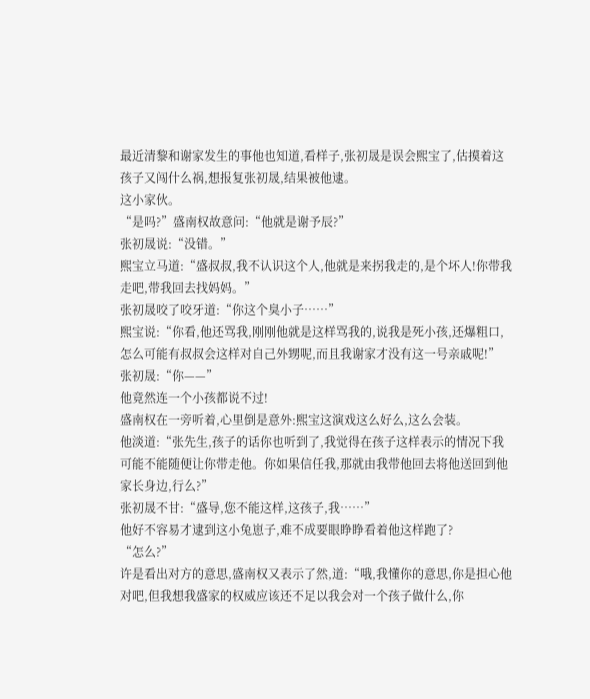最近清黎和谢家发生的事他也知道,看样子,张初晟是误会熙宝了,估摸着这孩子又闯什么祸,想报复张初晟,结果被他逮。
这小家伙。
“是吗?”盛南权故意问:“他就是谢予辰?”
张初晟说:“没错。”
熙宝立马道:“盛叔叔,我不认识这个人,他就是来拐我走的,是个坏人!你带我走吧,带我回去找妈妈。”
张初晟咬了咬牙道:“你这个臭小子……”
熙宝说:“你看,他还骂我,刚刚他就是这样骂我的,说我是死小孩,还爆粗口,怎么可能有叔叔会这样对自己外甥呢,而且我谢家才没有这一号亲戚呢!”
张初晟:“你——”
他竟然连一个小孩都说不过!
盛南权在一旁听着,心里倒是意外:熙宝这演戏这么好么,这么会装。
他淡道:“张先生,孩子的话你也听到了,我觉得在孩子这样表示的情况下我可能不能随便让你带走他。你如果信任我,那就由我带他回去将他送回到他家长身边,行么?”
张初晟不甘:“盛导,您不能这样,这孩子,我……”
他好不容易才逮到这小兔崽子,难不成要眼睁睁看着他这样跑了?
“怎么?”
许是看出对方的意思,盛南权又表示了然,道:“哦,我懂你的意思,你是担心他对吧,但我想我盛家的权威应该还不足以我会对一个孩子做什么,你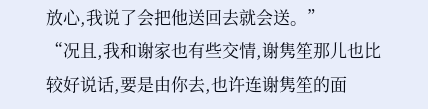放心,我说了会把他送回去就会送。”
“况且,我和谢家也有些交情,谢隽笙那儿也比较好说话,要是由你去,也许连谢隽笙的面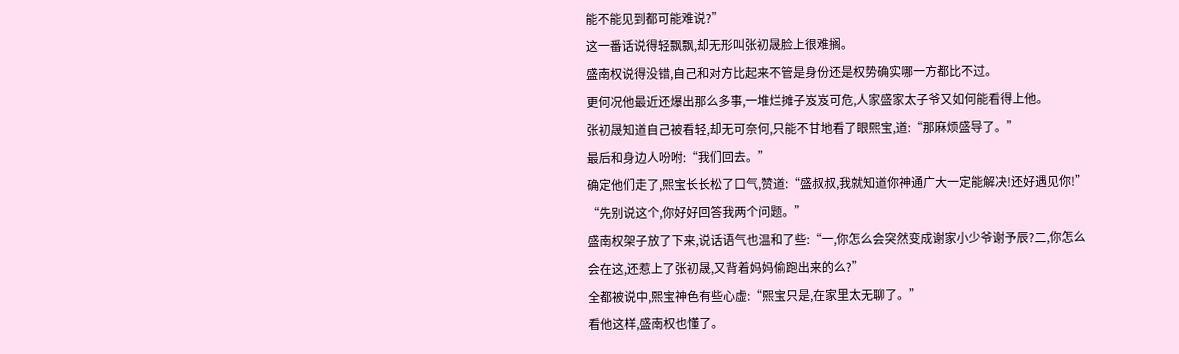能不能见到都可能难说?”
这一番话说得轻飘飘,却无形叫张初晟脸上很难搁。
盛南权说得没错,自己和对方比起来不管是身份还是权势确实哪一方都比不过。
更何况他最近还爆出那么多事,一堆烂摊子岌岌可危,人家盛家太子爷又如何能看得上他。
张初晟知道自己被看轻,却无可奈何,只能不甘地看了眼熙宝,道:“那麻烦盛导了。”
最后和身边人吩咐:“我们回去。”
确定他们走了,熙宝长长松了口气,赞道:“盛叔叔,我就知道你神通广大一定能解决!还好遇见你!”
“先别说这个,你好好回答我两个问题。”
盛南权架子放了下来,说话语气也温和了些:“一,你怎么会突然变成谢家小少爷谢予辰?二,你怎么会在这,还惹上了张初晟,又背着妈妈偷跑出来的么?”
全都被说中,熙宝神色有些心虚:“熙宝只是,在家里太无聊了。”
看他这样,盛南权也懂了。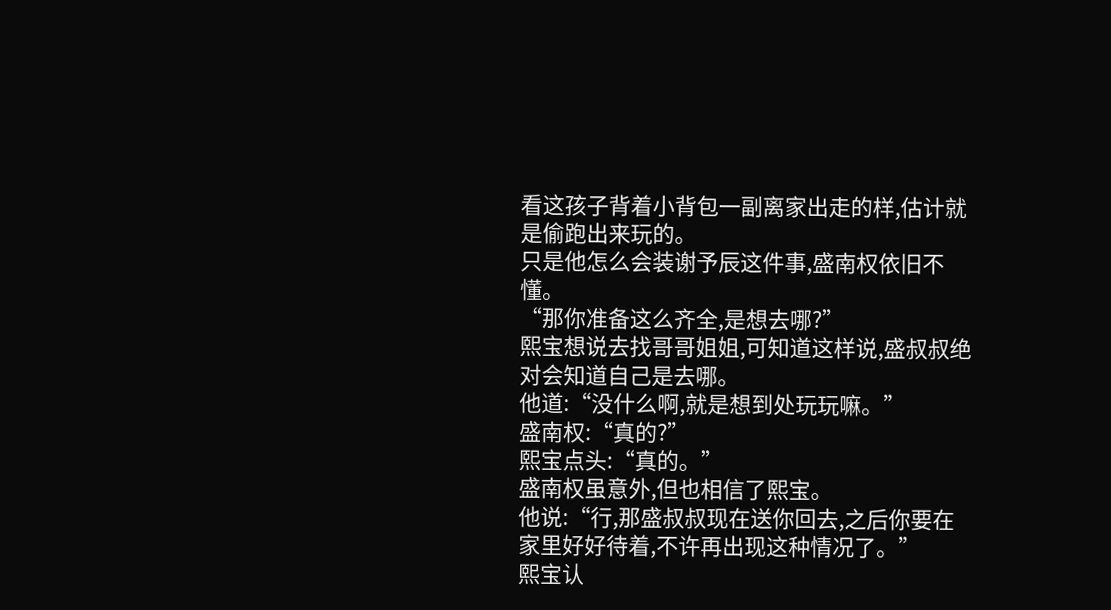看这孩子背着小背包一副离家出走的样,估计就是偷跑出来玩的。
只是他怎么会装谢予辰这件事,盛南权依旧不懂。
“那你准备这么齐全,是想去哪?”
熙宝想说去找哥哥姐姐,可知道这样说,盛叔叔绝对会知道自己是去哪。
他道:“没什么啊,就是想到处玩玩嘛。”
盛南权:“真的?”
熙宝点头:“真的。”
盛南权虽意外,但也相信了熙宝。
他说:“行,那盛叔叔现在送你回去,之后你要在家里好好待着,不许再出现这种情况了。”
熙宝认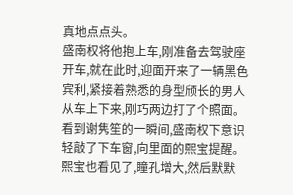真地点点头。
盛南权将他抱上车,刚准备去驾驶座开车,就在此时,迎面开来了一辆黑色宾利,紧接着熟悉的身型颀长的男人从车上下来,刚巧两边打了个照面。
看到谢隽笙的一瞬间,盛南权下意识轻敲了下车窗,向里面的熙宝提醒。
熙宝也看见了,瞳孔增大,然后默默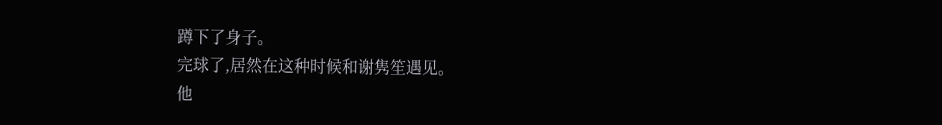蹲下了身子。
完球了,居然在这种时候和谢隽笙遇见。
他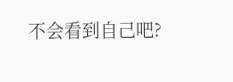不会看到自己吧?